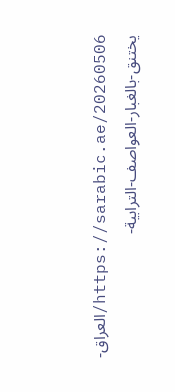https://sarabic.ae/20260506/العراق-يختنق-بالغبار-العواصف-الترابية-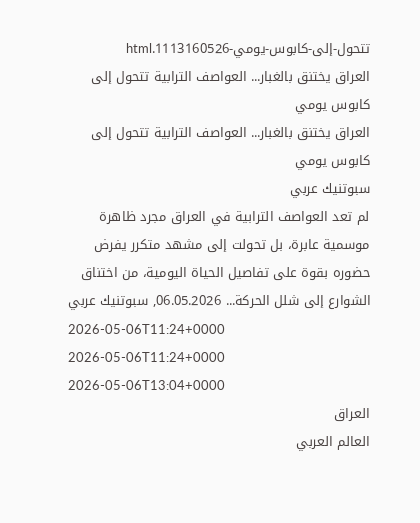تتحول-إلى-كابوس-يومي-1113160526.html
العراق يختنق بالغبار... العواصف الترابية تتحول إلى كابوس يومي
العراق يختنق بالغبار... العواصف الترابية تتحول إلى كابوس يومي
سبوتنيك عربي
لم تعد العواصف الترابية في العراق مجرد ظاهرة موسمية عابرة، بل تحولت إلى مشهد متكرر يفرض حضوره بقوة على تفاصيل الحياة اليومية، من اختناق الشوارع إلى شلل الحركة... 06.05.2026, سبوتنيك عربي
2026-05-06T11:24+0000
2026-05-06T11:24+0000
2026-05-06T13:04+0000
العراق
العالم العربي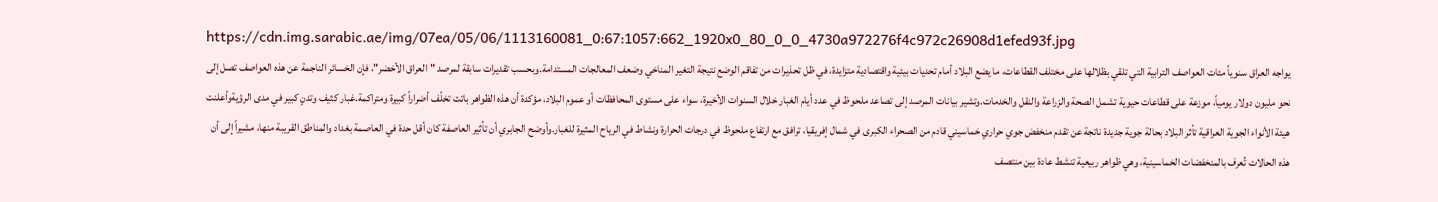https://cdn.img.sarabic.ae/img/07ea/05/06/1113160081_0:67:1057:662_1920x0_80_0_0_4730a972276f4c972c26908d1efed93f.jpg
يواجه العراق سنوياً مئات العواصف الترابية التي تلقي بظلالها على مختلف القطاعات، ما يضع البلاد أمام تحديات بيئية واقتصادية متزايدة، في ظل تحذيرات من تفاقم الوضع نتيجة التغير المناخي وضعف المعالجات المستدامة.وبحسب تقديرات سابقة لمرصد "العراق الأخضر"، فإن الخسائر الناجمة عن هذه العواصف تصل إلى نحو مليون دولار يومياً، موزعة على قطاعات حيوية تشمل الصحة والزراعة والنقل والخدمات.وتشير بيانات المرصد إلى تصاعد ملحوظ في عدد أيام الغبار خلال السنوات الأخيرة، سواء على مستوى المحافظات أو عموم البلاد، مؤكدة أن هذه الظواهر باتت تخلّف أضراراً كبيرة ومتراكمة.غبار كثيف وتدنٍ كبير في مدى الرؤيةوأعلنت هيئة الأنواء الجوية العراقية تأثر البلاد بحالة جوية جديدة ناتجة عن تقدم منخفض جوي حراري خماسيني قادم من الصحراء الكبرى في شمال إفريقيا، ترافق مع ارتفاع ملحوظ في درجات الحرارة ونشاط في الرياح المثيرة للغبار.وأوضح الجابري أن تأثير العاصفة كان أقل حدة في العاصمة بغداد والمناطق القريبة منها، مشيراً إلى أن هذه الحالات تُعرف بالمنخفضات الخماسينية، وهي ظواهر ربيعية تنشط عادة بين منتصف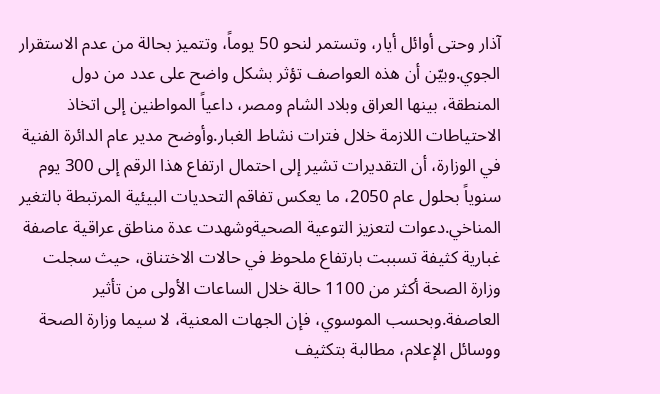آذار وحتى أوائل أيار، وتستمر لنحو 50 يوماً، وتتميز بحالة من عدم الاستقرار الجوي.وبيّن أن هذه العواصف تؤثر بشكل واضح على عدد من دول المنطقة، بينها العراق وبلاد الشام ومصر، داعياً المواطنين إلى اتخاذ الاحتياطات اللازمة خلال فترات نشاط الغبار.وأوضح مدير عام الدائرة الفنية في الوزارة، أن التقديرات تشير إلى احتمال ارتفاع هذا الرقم إلى 300 يوم سنوياً بحلول عام 2050، ما يعكس تفاقم التحديات البيئية المرتبطة بالتغير المناخي.دعوات لتعزيز التوعية الصحيةوشهدت عدة مناطق عراقية عاصفة غبارية كثيفة تسببت بارتفاع ملحوظ في حالات الاختناق، حيث سجلت وزارة الصحة أكثر من 1100 حالة خلال الساعات الأولى من تأثير العاصفة.وبحسب الموسوي، فإن الجهات المعنية، لا سيما وزارة الصحة ووسائل الإعلام، مطالبة بتكثيف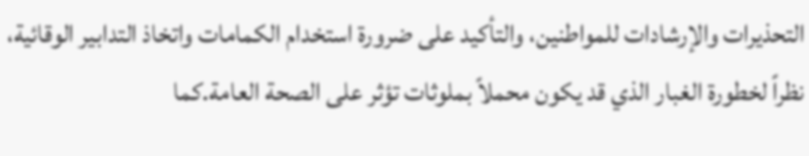التحذيرات والإرشادات للمواطنين، والتأكيد على ضرورة استخدام الكمامات واتخاذ التدابير الوقائية، نظراً لخطورة الغبار الذي قد يكون محملاً بملوثات تؤثر على الصحة العامة.كما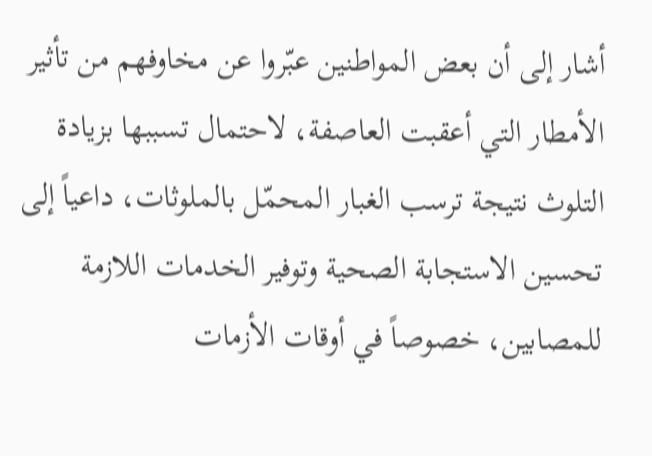أشار إلى أن بعض المواطنين عبّروا عن مخاوفهم من تأثير الأمطار التي أعقبت العاصفة، لاحتمال تسببها بزيادة التلوث نتيجة ترسب الغبار المحمّل بالملوثات، داعياً إلى تحسين الاستجابة الصحية وتوفير الخدمات اللازمة للمصابين، خصوصاً في أوقات الأزمات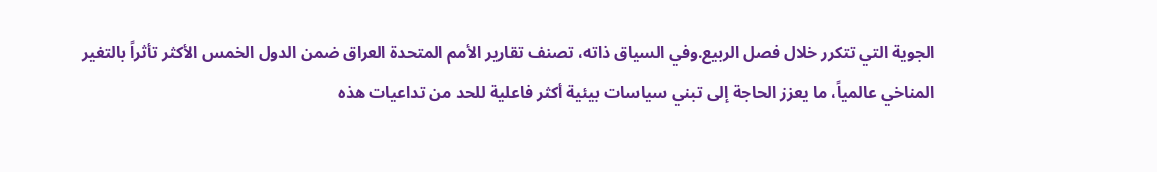الجوية التي تتكرر خلال فصل الربيع.وفي السياق ذاته، تصنف تقارير الأمم المتحدة العراق ضمن الدول الخمس الأكثر تأثراً بالتغير المناخي عالمياً، ما يعزز الحاجة إلى تبني سياسات بيئية أكثر فاعلية للحد من تداعيات هذه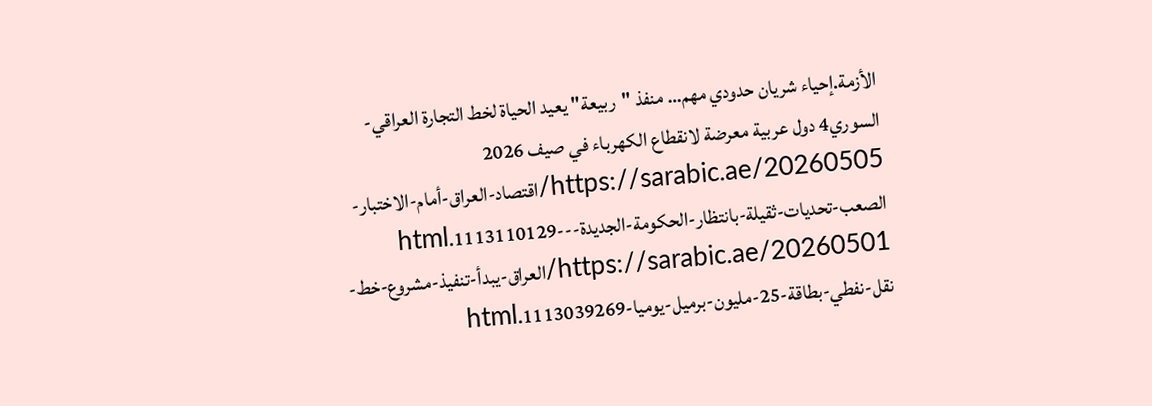الأزمة.إحياء شريان حدودي مهم… منفذ "ربيعة" يعيد الحياة لخط التجارة العراقي- السوري4 دول عربية معرضة لانقطاع الكهرباء في صيف 2026
https://sarabic.ae/20260505/اقتصاد-العراق-أمام-الاختبار-الصعب-تحديات-ثقيلة-بانتظار-الحكومة-الجديدة---1113110129.html
https://sarabic.ae/20260501/العراق-يبدأ-تنفيذ-مشروع-خط-نقل-نفطي-بطاقة-25-مليون-برميل-يوميا-1113039269.html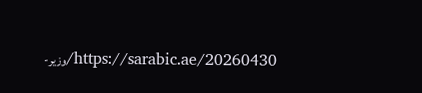https://sarabic.ae/20260430/وزير-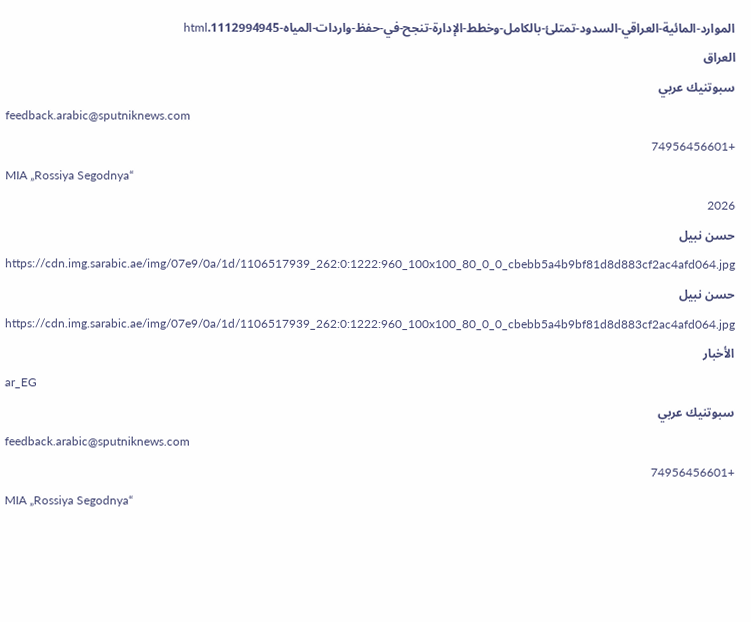الموارد-المائية-العراقي-السدود-تمتلئ-بالكامل-وخطط-الإدارة-تنجح-في-حفظ-واردات-المياه-1112994945.html
العراق
سبوتنيك عربي
feedback.arabic@sputniknews.com
+74956456601
MIA „Rossiya Segodnya“
2026
حسن نبيل
https://cdn.img.sarabic.ae/img/07e9/0a/1d/1106517939_262:0:1222:960_100x100_80_0_0_cbebb5a4b9bf81d8d883cf2ac4afd064.jpg
حسن نبيل
https://cdn.img.sarabic.ae/img/07e9/0a/1d/1106517939_262:0:1222:960_100x100_80_0_0_cbebb5a4b9bf81d8d883cf2ac4afd064.jpg
الأخبار
ar_EG
سبوتنيك عربي
feedback.arabic@sputniknews.com
+74956456601
MIA „Rossiya Segodnya“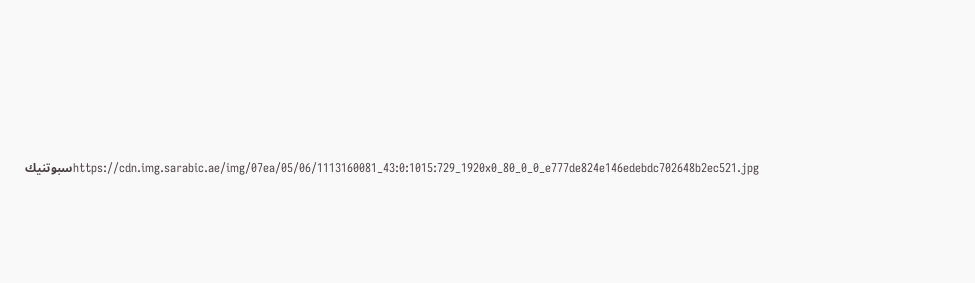https://cdn.img.sarabic.ae/img/07ea/05/06/1113160081_43:0:1015:729_1920x0_80_0_0_e777de824e146edebdc702648b2ec521.jpgسبوتنيك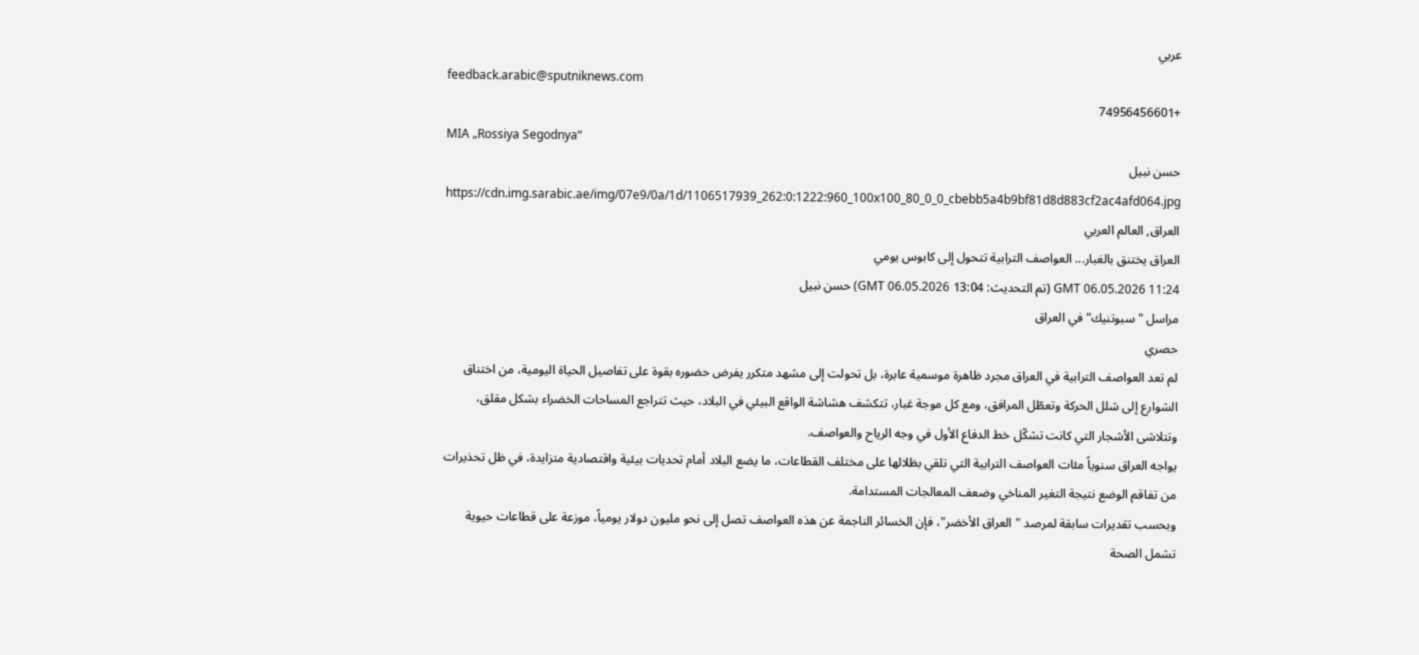عربي
feedback.arabic@sputniknews.com
+74956456601
MIA „Rossiya Segodnya“
حسن نبيل
https://cdn.img.sarabic.ae/img/07e9/0a/1d/1106517939_262:0:1222:960_100x100_80_0_0_cbebb5a4b9bf81d8d883cf2ac4afd064.jpg
العراق, العالم العربي
العراق يختنق بالغبار... العواصف الترابية تتحول إلى كابوس يومي
11:24 GMT 06.05.2026 (تم التحديث: 13:04 GMT 06.05.2026) حسن نبيل
مراسل "سبوتنيك" في العراق
حصري
لم تعد العواصف الترابية في العراق مجرد ظاهرة موسمية عابرة، بل تحولت إلى مشهد متكرر يفرض حضوره بقوة على تفاصيل الحياة اليومية، من اختناق الشوارع إلى شلل الحركة وتعطّل المرافق، ومع كل موجة غبار، تتكشف هشاشة الواقع البيئي في البلاد، حيث تتراجع المساحات الخضراء بشكل مقلق، وتتلاشى الأشجار التي كانت تشكّل خط الدفاع الأول في وجه الرياح والعواصف.
يواجه العراق سنوياً مئات العواصف الترابية التي تلقي بظلالها على مختلف القطاعات، ما يضع البلاد أمام تحديات بيئية واقتصادية متزايدة، في ظل تحذيرات من تفاقم الوضع نتيجة التغير المناخي وضعف المعالجات المستدامة.
وبحسب تقديرات سابقة لمرصد "العراق الأخضر"، فإن الخسائر الناجمة عن هذه العواصف تصل إلى نحو مليون دولار يومياً، موزعة على قطاعات حيوية تشمل الصحة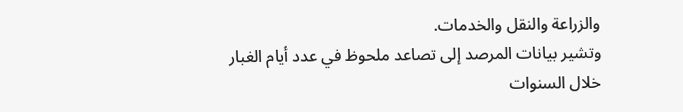والزراعة والنقل والخدمات.
وتشير بيانات المرصد إلى تصاعد ملحوظ في عدد أيام الغبار خلال السنوات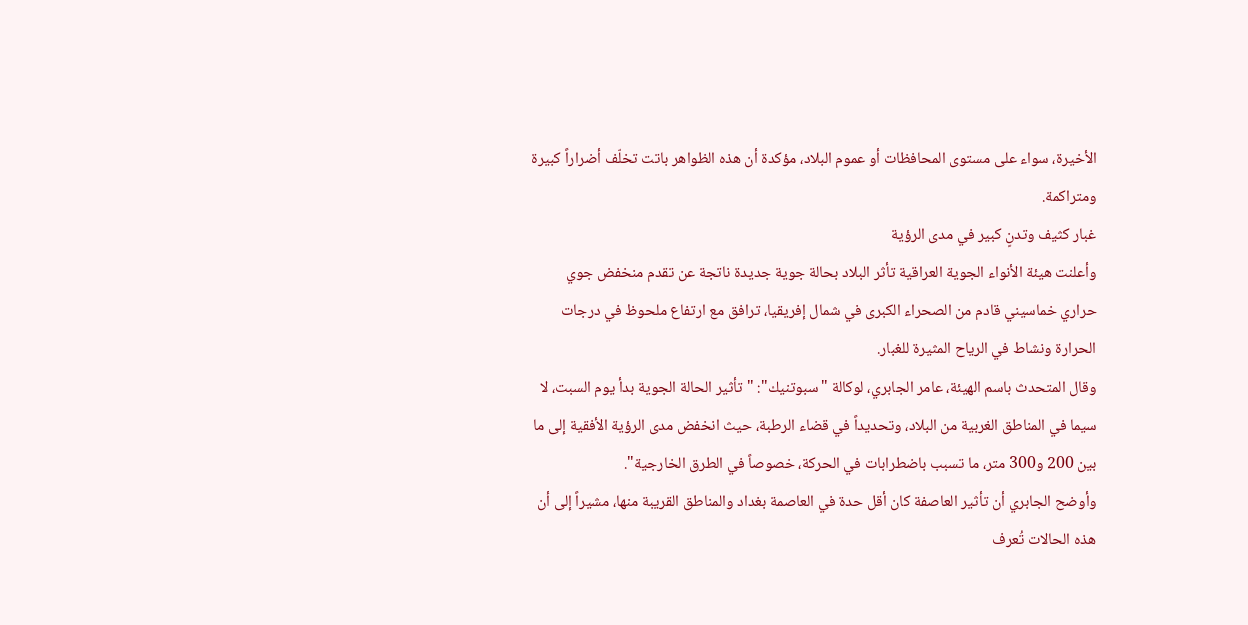الأخيرة، سواء على مستوى المحافظات أو عموم البلاد، مؤكدة أن هذه الظواهر باتت تخلّف أضراراً كبيرة ومتراكمة.
غبار كثيف وتدنٍ كبير في مدى الرؤية
وأعلنت هيئة الأنواء الجوية العراقية تأثر البلاد بحالة جوية جديدة ناتجة عن تقدم منخفض جوي حراري خماسيني قادم من الصحراء الكبرى في شمال إفريقيا، ترافق مع ارتفاع ملحوظ في درجات الحرارة ونشاط في الرياح المثيرة للغبار.
وقال المتحدث باسم الهيئة، عامر الجابري، لوكالة "سبوتنيك": "تأثير الحالة الجوية بدأ يوم السبت، لا سيما في المناطق الغربية من البلاد، وتحديداً في قضاء الرطبة، حيث انخفض مدى الرؤية الأفقية إلى ما بين 200 و300 متر، ما تسبب باضطرابات في الحركة، خصوصاً في الطرق الخارجية".
وأوضح الجابري أن تأثير العاصفة كان أقل حدة في العاصمة بغداد والمناطق القريبة منها، مشيراً إلى أن هذه الحالات تُعرف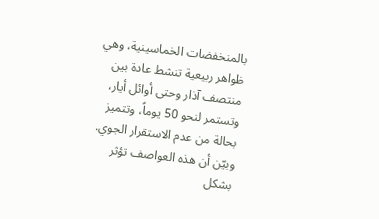بالمنخفضات الخماسينية، وهي ظواهر ربيعية تنشط عادة بين منتصف آذار وحتى أوائل أيار، وتستمر لنحو 50 يوماً، وتتميز بحالة من عدم الاستقرار الجوي.
وبيّن أن هذه العواصف تؤثر بشكل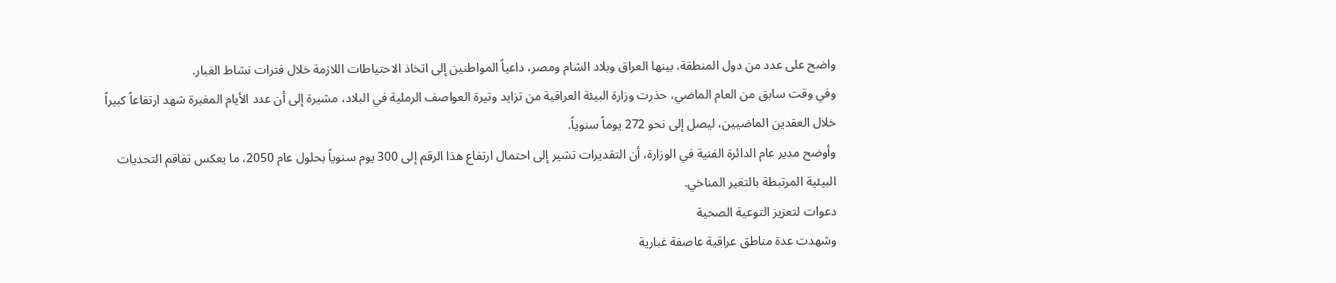واضح على عدد من دول المنطقة، بينها العراق وبلاد الشام ومصر، داعياً المواطنين إلى اتخاذ الاحتياطات اللازمة خلال فترات نشاط الغبار.
وفي وقت سابق من العام الماضي، حذرت وزارة البيئة العراقية من تزايد وتيرة العواصف الرملية في البلاد، مشيرة إلى أن عدد الأيام المغبرة شهد ارتفاعاً كبيراً خلال العقدين الماضيين، ليصل إلى نحو 272 يوماً سنوياً.
وأوضح مدير عام الدائرة الفنية في الوزارة، أن التقديرات تشير إلى احتمال ارتفاع هذا الرقم إلى 300 يوم سنوياً بحلول عام 2050، ما يعكس تفاقم التحديات البيئية المرتبطة بالتغير المناخي.
دعوات لتعزيز التوعية الصحية
وشهدت عدة مناطق عراقية عاصفة غبارية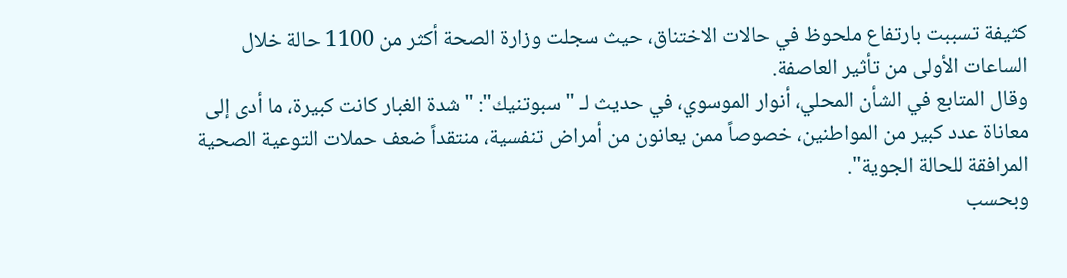كثيفة تسببت بارتفاع ملحوظ في حالات الاختناق، حيث سجلت وزارة الصحة أكثر من 1100 حالة خلال الساعات الأولى من تأثير العاصفة.
وقال المتابع في الشأن المحلي، أنوار الموسوي، في حديث لـ "سبوتنيك": "شدة الغبار كانت كبيرة، ما أدى إلى معاناة عدد كبير من المواطنين، خصوصاً ممن يعانون من أمراض تنفسية، منتقداً ضعف حملات التوعية الصحية المرافقة للحالة الجوية".
وبحسب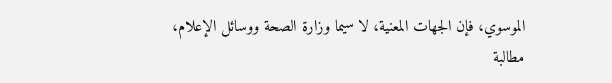الموسوي، فإن الجهات المعنية، لا سيما وزارة الصحة ووسائل الإعلام، مطالبة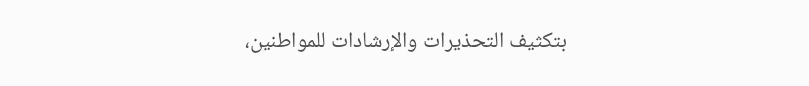بتكثيف التحذيرات والإرشادات للمواطنين،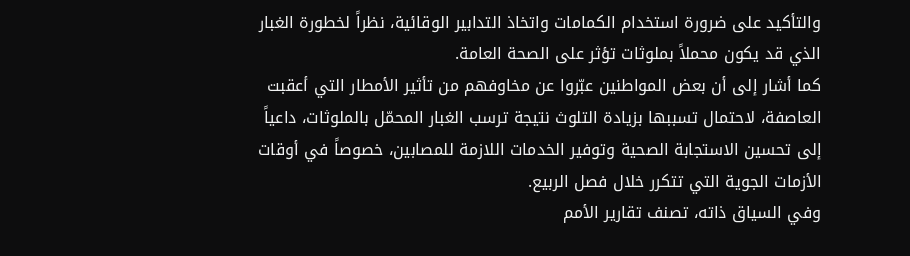والتأكيد على ضرورة استخدام الكمامات واتخاذ التدابير الوقائية، نظراً لخطورة الغبار الذي قد يكون محملاً بملوثات تؤثر على الصحة العامة.
كما أشار إلى أن بعض المواطنين عبّروا عن مخاوفهم من تأثير الأمطار التي أعقبت العاصفة، لاحتمال تسببها بزيادة التلوث نتيجة ترسب الغبار المحمّل بالملوثات، داعياً إلى تحسين الاستجابة الصحية وتوفير الخدمات اللازمة للمصابين، خصوصاً في أوقات الأزمات الجوية التي تتكرر خلال فصل الربيع.
وفي السياق ذاته، تصنف تقارير الأمم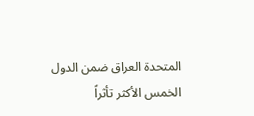المتحدة العراق ضمن الدول الخمس الأكثر تأثراً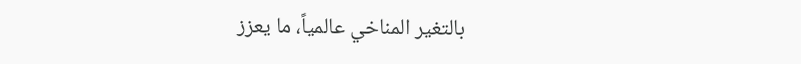بالتغير المناخي عالمياً، ما يعزز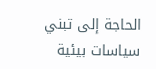الحاجة إلى تبني سياسات بيئية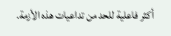أكثر فاعلية للحد من تداعيات هذه الأزمة.